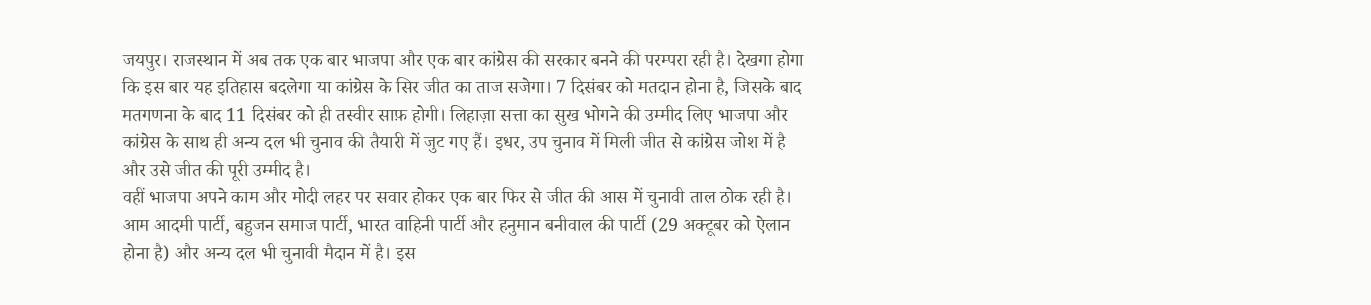जयपुर। राजस्थान में अब तक एक बार भाजपा और एक बार कांग्रेस की सरकार बनने की परम्परा रही है। देखगा होगा कि इस बार यह इतिहास बदलेगा या कांग्रेस के सिर जीत का ताज सजेगा। 7 दिसंबर को मतदान होना है, जिसके बाद मतगणना के बाद 11 दिसंबर को ही तस्वीर साफ़ होगी। लिहाज़ा सत्ता का सुख भोगने की उम्मीद लिए भाजपा और कांग्रेस के साथ ही अन्य दल भी चुनाव की तैयारी में जुट गए हैं। इधर, उप चुनाव में मिली जीत से कांग्रेस जोश में है और उसे जीत की पूरी उम्मीद है।
वहीं भाजपा अपने काम और मोदी लहर पर सवार होकर एक बार फिर से जीत की आस में चुनावी ताल ठोक रही है। आम आदमी पार्टी, बहुजन समाज पार्टी, भारत वाहिनी पार्टी और हनुमान बनीवाल की पार्टी (29 अक्टूबर को ऐलान होना है) और अन्य दल भी चुनावी मैदान में है। इस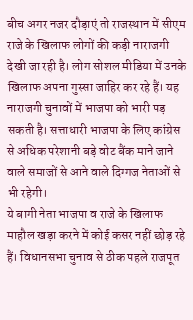बीच अगर नजर दौड़ाएं तो राजस्थान में सीएम राजे के खिलाफ लोगों की कड़ी नाराजगी देखी जा रही है। लोग सोशल मीडिया में उनके खिलाफ अपना गुस्सा जाहिर कर रहे हैं। यह नाराजगी चुनावों में भाजपा को भारी पड़ सकती है। सत्ताधारी भाजपा के लिए कांग्रेस से अधिक परेशानी बड़े वोट बैंक माने जाने वाले समाजों से आने वाले दिग्गज नेताओं से भी रहेगी।
ये बागी नेता भाजपा व राजे के खिलाफ माहौल खड़ा करने में कोई कसर नहीं छोड़ रहे हैं। विधानसभा चुनाव से ठीक पहले राजपूत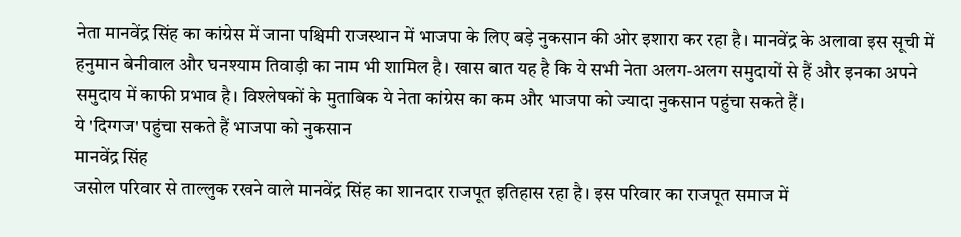नेता मानवेंद्र सिंह का कांग्रेस में जाना पश्चिमी राजस्थान में भाजपा के लिए बड़े नुकसान की ओर इशारा कर रहा है। मानवेंद्र के अलावा इस सूची में हनुमान बेनीवाल और घनश्याम तिवाड़ी का नाम भी शामिल है। खास बात यह है कि ये सभी नेता अलग-अलग समुदायों से हैं और इनका अपने समुदाय में काफी प्रभाव है। विश्लेषकों के मुताबिक ये नेता कांग्रेस का कम और भाजपा को ज्यादा नुकसान पहुंचा सकते हैं।
ये 'दिग्गज' पहुंचा सकते हैं भाजपा को नुकसान
मानवेंद्र सिंह
जसोल परिवार से ताल्लुक रखने वाले मानवेंद्र सिंह का शानदार राजपूत इतिहास रहा है। इस परिवार का राजपूत समाज में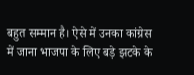बहुत सम्मान है। ऐसे में उनका कांग्रेस में जाना भाजपा के लिए बड़े झटके के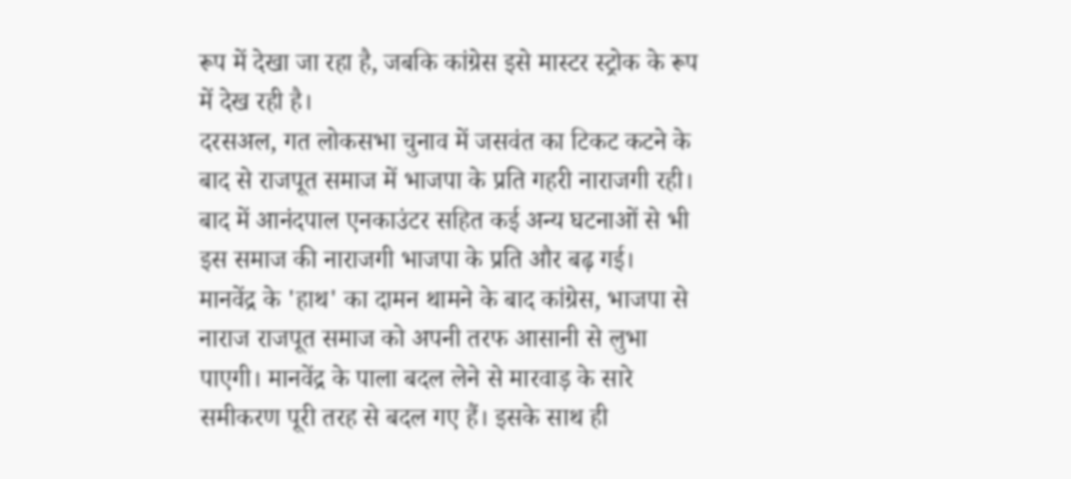रूप में देखा जा रहा है, जबकि कांग्रेस इसे मास्टर स्ट्रोक के रूप में देख रही है।
दरसअल, गत लोकसभा चुनाव में जसवंत का टिकट कटने के बाद से राजपूत समाज में भाजपा के प्रति गहरी नाराजगी रही। बाद में आनंदपाल एनकाउंटर सहित कई अन्य घटनाओं से भी इस समाज की नाराजगी भाजपा के प्रति और बढ़ गई।
मानवेंद्र के 'हाथ' का दामन थामने के बाद कांग्रेस, भाजपा से नाराज राजपूत समाज को अपनी तरफ आसानी से लुभा पाएगी। मानवेंद्र के पाला बदल लेने से मारवाड़ के सारे समीकरण पूरी तरह से बदल गए हैं। इसके साथ ही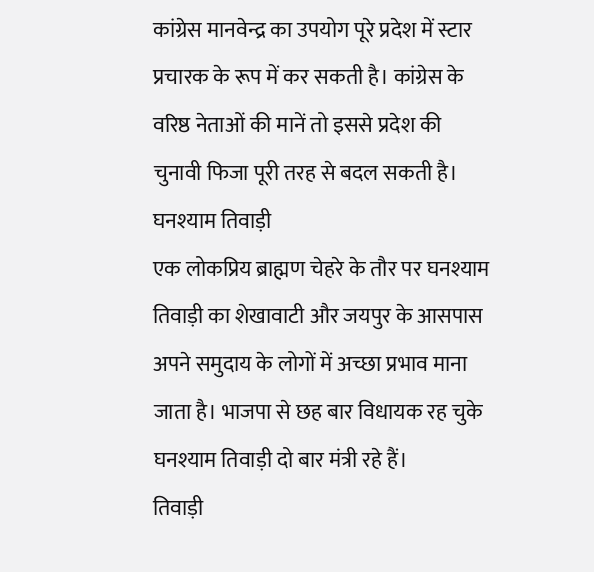कांग्रेस मानवेन्द्र का उपयोग पूरे प्रदेश में स्टार प्रचारक के रूप में कर सकती है। कांग्रेस के वरिष्ठ नेताओं की मानें तो इससे प्रदेश की चुनावी फिजा पूरी तरह से बदल सकती है।
घनश्याम तिवाड़ी
एक लोकप्रिय ब्राह्मण चेहरे के तौर पर घनश्याम तिवाड़ी का शेखावाटी और जयपुर के आसपास अपने समुदाय के लोगों में अच्छा प्रभाव माना जाता है। भाजपा से छह बार विधायक रह चुके घनश्याम तिवाड़ी दो बार मंत्री रहे हैं।
तिवाड़ी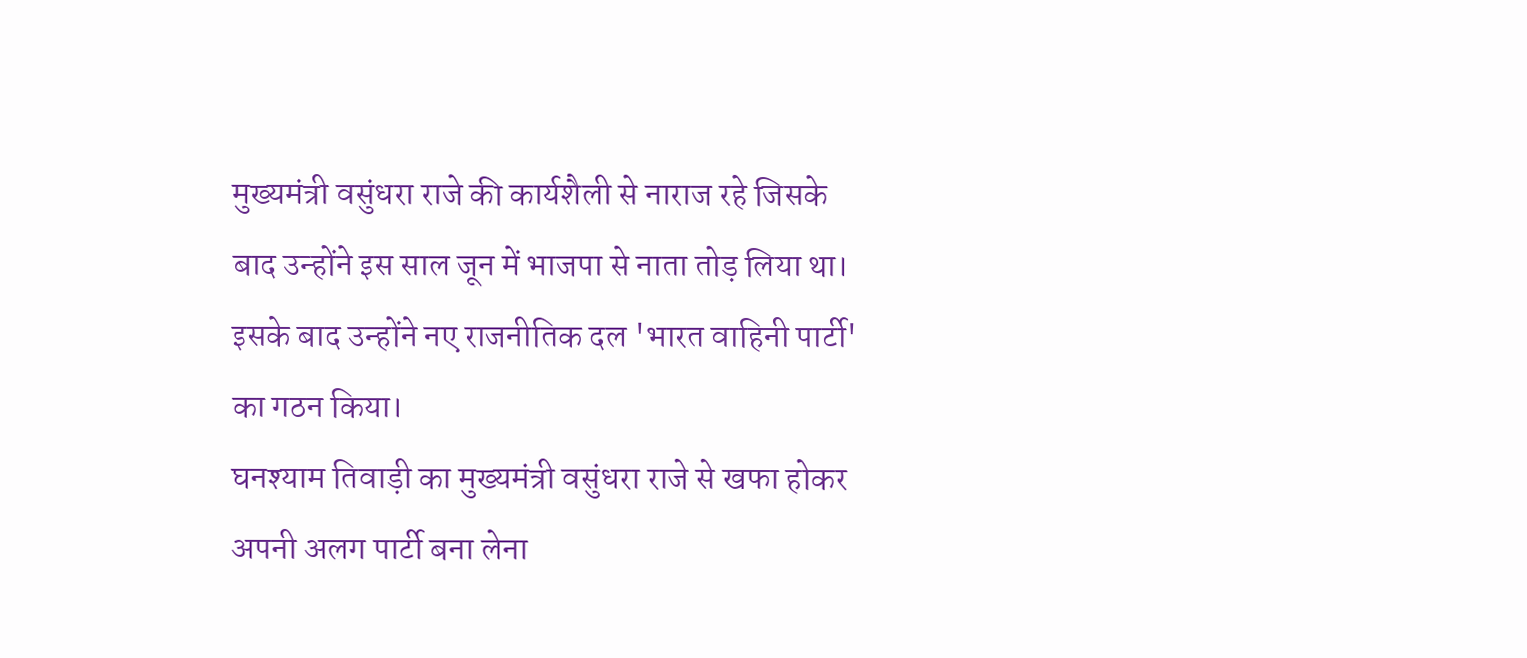मुख्यमंत्री वसुंधरा राजे की कार्यशैली से नाराज रहे जिसके बाद उन्होंने इस साल जून में भाजपा से नाता तोड़ लिया था। इसके बाद उन्होंने नए राजनीतिक दल 'भारत वाहिनी पार्टी' का गठन किया।
घनश्याम तिवाड़ी का मुख्यमंत्री वसुंधरा राजे से खफा होकर अपनी अलग पार्टी बना लेना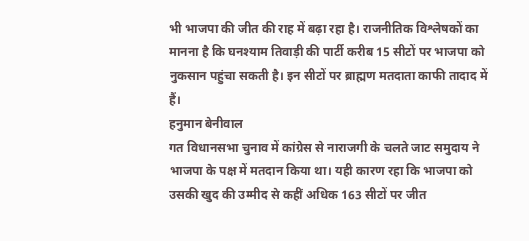भी भाजपा की जीत की राह में बढ़ा रहा है। राजनीतिक विश्लेषकों का मानना है कि घनश्याम तिवाड़ी की पार्टी करीब 15 सीटों पर भाजपा को नुकसान पहुंचा सकती है। इन सीटों पर ब्राह्मण मतदाता काफी तादाद में हैं।
हनुमान बेनीवाल
गत विधानसभा चुनाव में कांग्रेस से नाराजगी के चलते जाट समुदाय ने भाजपा के पक्ष में मतदान किया था। यही कारण रहा कि भाजपा को उसकी खुद की उम्मीद से कहीं अधिक 163 सीटों पर जीत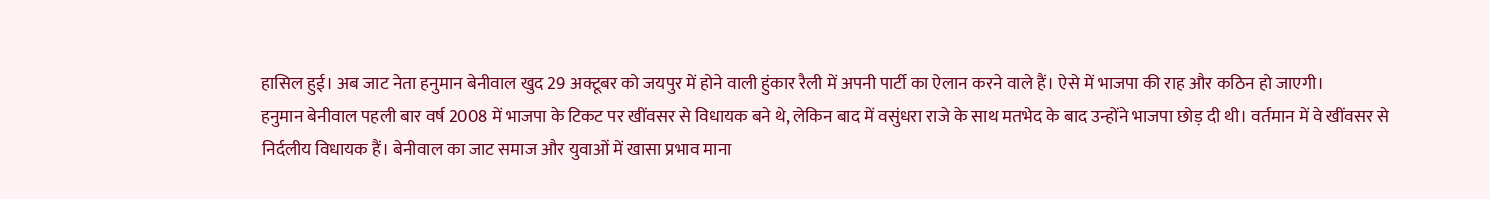हासिल हुई। अब जाट नेता हनुमान बेनीवाल खुद 29 अक्टूबर को जयपुर में होने वाली हुंकार रैली में अपनी पार्टी का ऐलान करने वाले हैं। ऐसे में भाजपा की राह और कठिन हो जाएगी।
हनुमान बेनीवाल पहली बार वर्ष 2008 में भाजपा के टिकट पर खींवसर से विधायक बने थे, लेकिन बाद में वसुंधरा राजे के साथ मतभेद के बाद उन्होंने भाजपा छोड़ दी थी। वर्तमान में वे खींवसर से निर्दलीय विधायक हैं। बेनीवाल का जाट समाज और युवाओं में खासा प्रभाव माना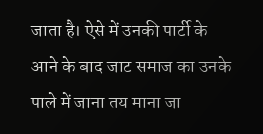जाता है। ऐसे में उनकी पार्टी के आने के बाद जाट समाज का उनके पाले में जाना तय माना जा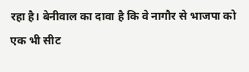रहा है। बेनीवाल का दावा है कि वे नागौर से भाजपा को एक भी सीट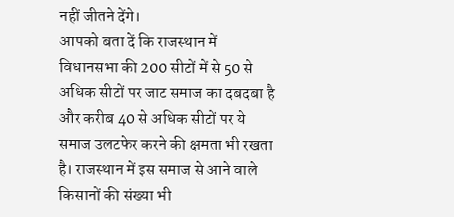नहीं जीतने देंगे।
आपको बता दें कि राजस्थान में विधानसभा की 200 सीटों में से 50 से अधिक सीटों पर जाट समाज का दबदबा है और करीब 40 से अधिक सीटों पर ये समाज उलटफेर करने की क्षमता भी रखता है। राजस्थान में इस समाज से आने वाले किसानों की संख्या भी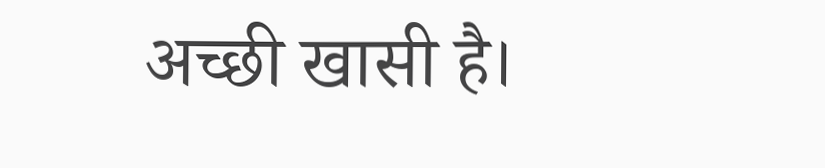अच्छी खासी है।